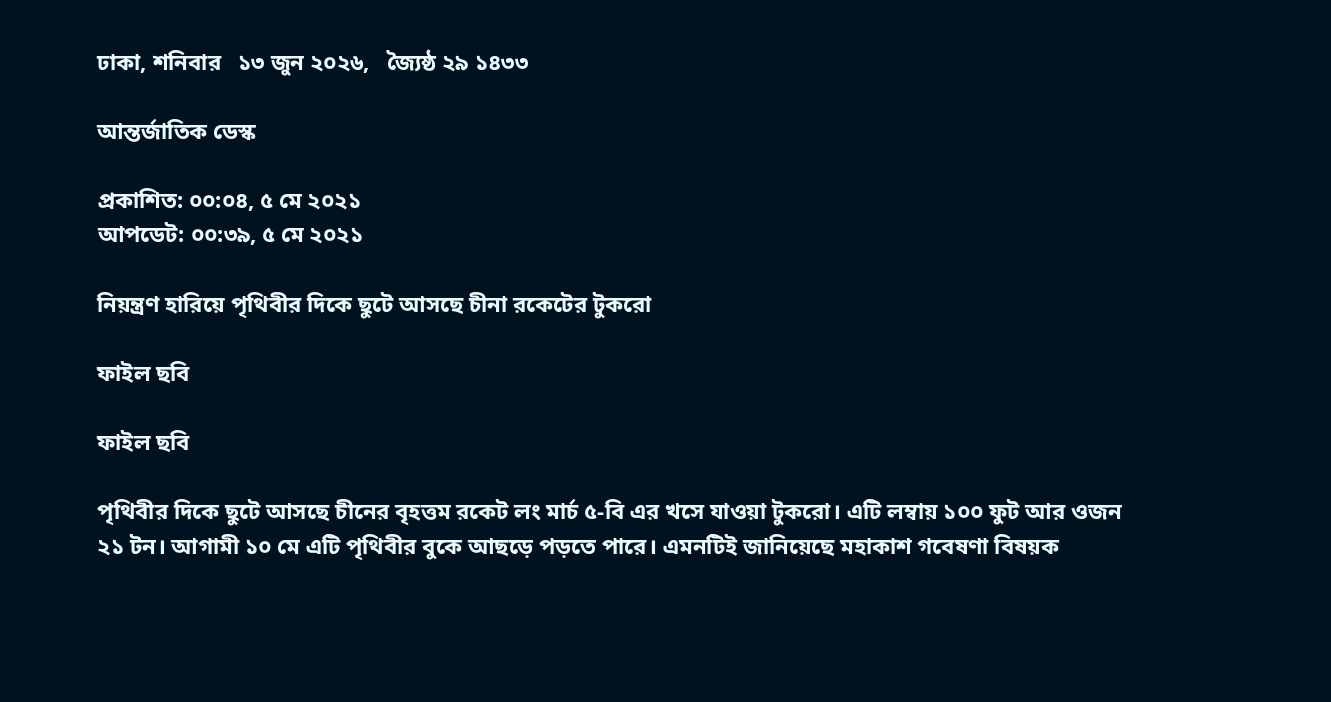ঢাকা, শনিবার   ১৩ জুন ২০২৬,   জ্যৈষ্ঠ ২৯ ১৪৩৩

আন্তর্জাতিক ডেস্ক

প্রকাশিত: ০০:০৪, ৫ মে ২০২১
আপডেট: ০০:৩৯, ৫ মে ২০২১

নিয়ন্ত্রণ হারিয়ে পৃথিবীর দিকে ছুটে আসছে চীনা রকেটের টুকরো

ফাইল ছবি

ফাইল ছবি

পৃথিবীর দিকে ছুটে আসছে চীনের বৃহত্তম রকেট লং মার্চ ৫-বি এর খসে যাওয়া টুকরো। এটি লম্বায় ১০০ ফুট আর ওজন ২১ টন। আগামী ১০ মে এটি পৃথিবীর বুকে আছড়ে পড়তে পারে। এমনটিই জানিয়েছে মহাকাশ গবেষণা বিষয়ক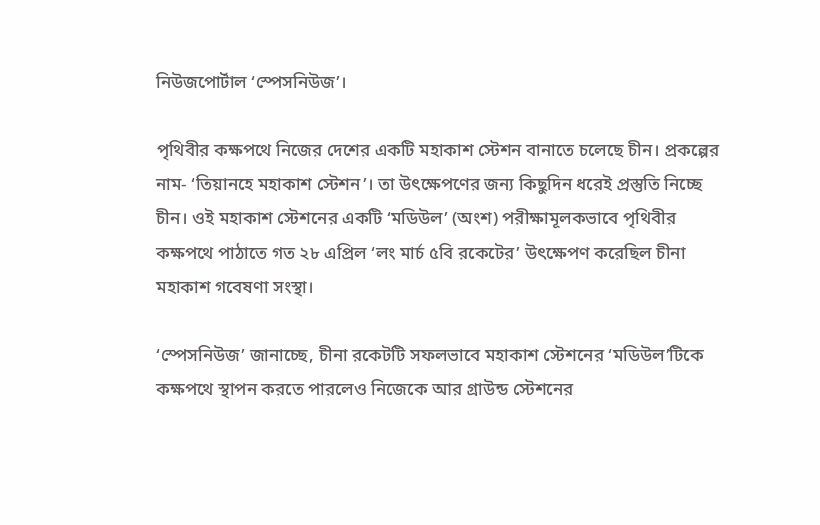নিউজপোর্টাল ‘স্পেসনিউজ’।

পৃথিবীর কক্ষপথে নিজের দেশের একটি মহাকাশ স্টেশন বানাতে চলেছে চীন। প্রকল্পের নাম- ‘তিয়ানহে মহাকাশ স্টেশন’। তা উৎক্ষেপণের জন্য কিছুদিন ধরেই প্রস্তুতি নিচ্ছে চীন। ওই মহাকাশ স্টেশনের একটি ‘মডিউল’ (অংশ) পরীক্ষামূলকভাবে পৃথিবীর কক্ষপথে পাঠাতে গত ২৮ এপ্রিল ‘লং মার্চ ৫বি রকেটের’ উৎক্ষেপণ করেছিল চীনা মহাকাশ গবেষণা সংস্থা।

‘স্পেসনি‌উজ’ জানাচ্ছে, চীনা রকেটটি সফলভাবে মহাকাশ স্টেশনের ‘মডিউল’টিকে কক্ষপথে স্থাপন করতে পারলেও নিজেকে আর গ্রাউন্ড স্টেশনের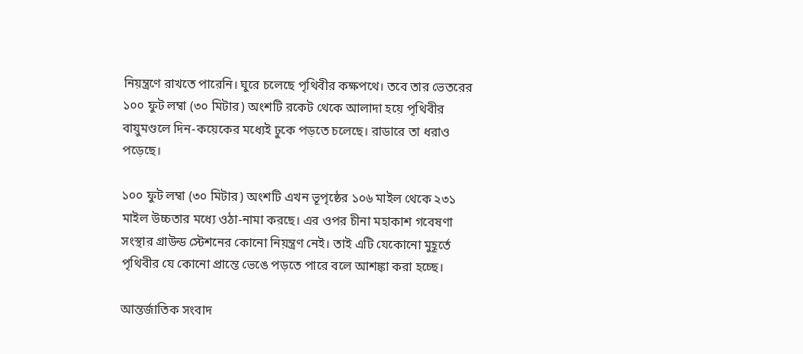নিয়ন্ত্রণে রাখতে পারেনি। ঘুরে চলেছে পৃথিবীর কক্ষপথে। তবে তার ভেতরের ১০০ ফুট লম্বা (৩০ মিটার) অংশটি রকেট থেকে আলাদা হয়ে পৃথিবীর বায়ুমণ্ডলে দিন-কয়েকের মধ্যেই ঢুকে পড়তে চলেছে। রাডারে তা ধরাও পড়েছে।

১০০ ফুট লম্বা (৩০ মিটার) অংশটি এখন ভূপৃষ্ঠের ১০৬ মাইল থেকে ২৩১ মাইল উচ্চতার মধ্যে ওঠা-নামা করছে। এর ওপর চীনা মহাকাশ গবেষণা সংস্থার গ্রাউন্ড স্টেশনের কোনো নিয়ন্ত্রণ নেই। তাই এটি যেকোনো মুহূর্তে পৃথিবীর যে কোনো প্রান্তে ভেঙে পড়তে পারে বলে আশঙ্কা করা হচ্ছে।

আন্তর্জাতিক সংবাদ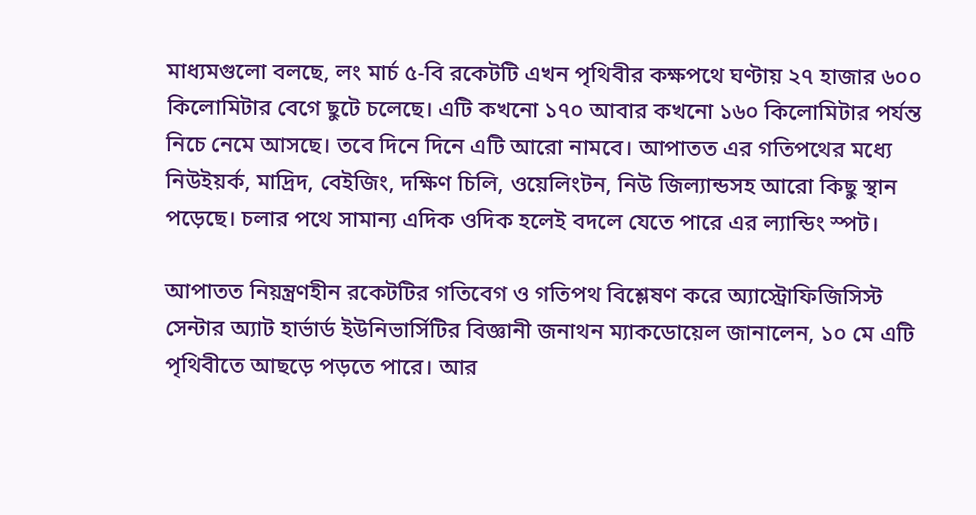মাধ্যমগুলো বলছে, লং মার্চ ৫-বি রকেটটি এখন পৃথিবীর কক্ষপথে ঘণ্টায় ২৭ হাজার ৬০০ কিলোমিটার বেগে ছুটে চলেছে। এটি কখনো ১৭০ আবার কখনো ১৬০ কিলোমিটার পর্যন্ত নিচে নেমে আসছে। তবে দিনে দিনে এটি আরো নামবে। আপাতত এর গতিপথের মধ্যে নিউইয়র্ক, মাদ্রিদ, বেইজিং, দক্ষিণ চিলি, ওয়েলিংটন, নিউ জিল্যান্ডসহ আরো কিছু স্থান পড়েছে। চলার পথে সামান্য এদিক ওদিক হলেই বদলে যেতে পারে এর ল্যান্ডিং স্পট।

আপাতত নিয়ন্ত্রণহীন রকেটটির গতিবেগ ও গতিপথ বিশ্লেষণ করে অ্যাস্ট্রোফিজিসিস্ট সেন্টার অ্যাট হার্ভার্ড ইউনিভার্সিটির বিজ্ঞানী জনাথন ম্যাকডোয়েল জানালেন, ১০ মে এটি পৃথিবীতে আছড়ে পড়তে পারে। আর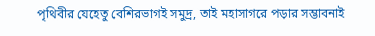পৃথিবীর যেহেতু বেশিরভাগই সমুদ্র, তাই মহাসাগরে পড়ার সম্ভাবনাই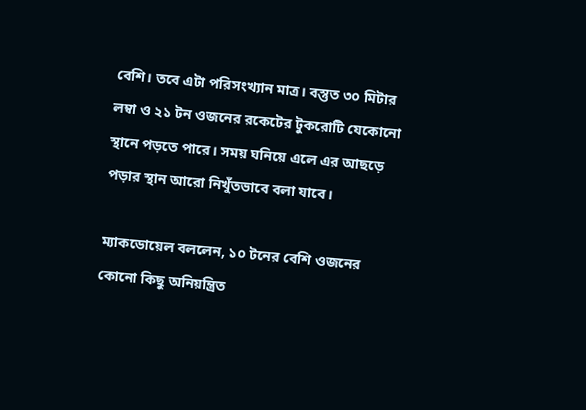বেশি। তবে এটা পরিসংখ্যান মাত্র। বস্তুত ৩০ মিটার লম্বা ও ২১ টন ওজনের রকেটের টুকরোটি যেকোনো স্থানে পড়তে পারে। সময় ঘনিয়ে এলে এর আছড়ে পড়ার স্থান আরো নিখুঁতভাবে বলা যাবে।

ম্যাকডোয়েল বললেন, ১০ টনের বেশি ওজনের কোনো কিছু অনিয়ন্ত্রিত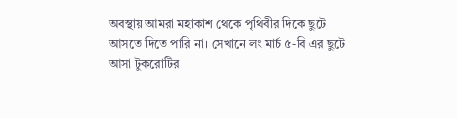অবস্থায় আমরা মহাকাশ থেকে পৃথিবীর দিকে ছুটে আসতে দিতে পারি না। সেখানে লং মার্চ ৫-বি এর ছুটে আসা টুকরোটির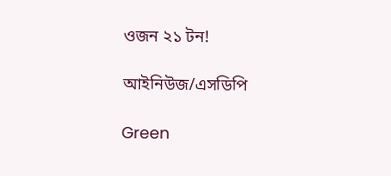ওজন ২১ টন!

আইনিউজ/এসডিপি

Green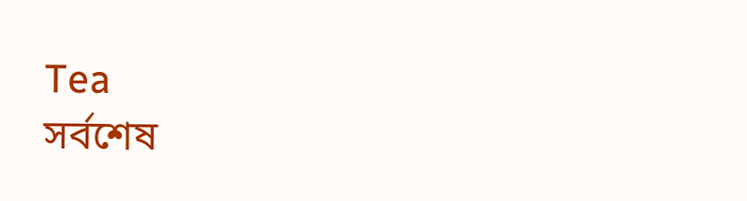Tea
সর্বশেষ